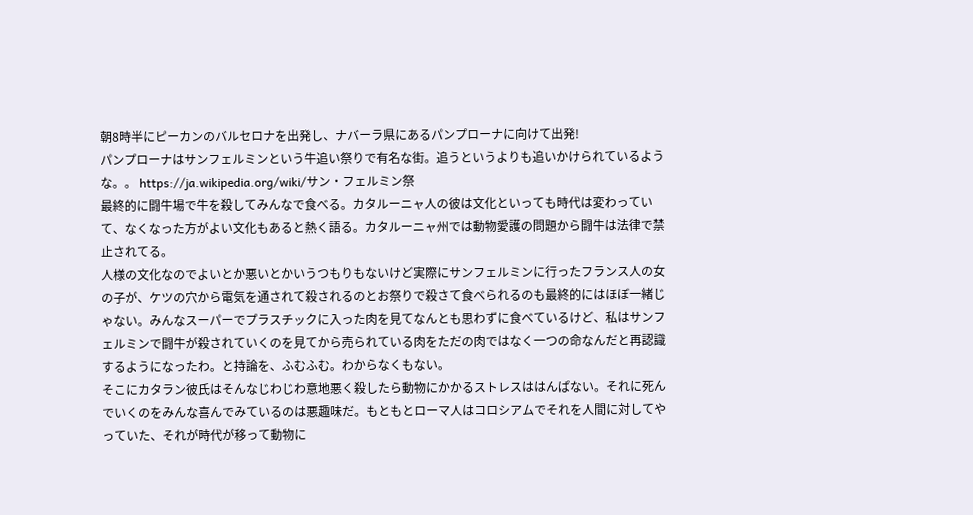朝8時半にピーカンのバルセロナを出発し、ナバーラ県にあるパンプローナに向けて出発!
パンプローナはサンフェルミンという牛追い祭りで有名な街。追うというよりも追いかけられているような。。 https://ja.wikipedia.org/wiki/サン・フェルミン祭
最終的に闘牛場で牛を殺してみんなで食べる。カタルーニャ人の彼は文化といっても時代は変わっていて、なくなった方がよい文化もあると熱く語る。カタルーニャ州では動物愛護の問題から闘牛は法律で禁止されてる。
人様の文化なのでよいとか悪いとかいうつもりもないけど実際にサンフェルミンに行ったフランス人の女の子が、ケツの穴から電気を通されて殺されるのとお祭りで殺さて食べられるのも最終的にはほぼ一緒じゃない。みんなスーパーでプラスチックに入った肉を見てなんとも思わずに食べているけど、私はサンフェルミンで闘牛が殺されていくのを見てから売られている肉をただの肉ではなく一つの命なんだと再認識するようになったわ。と持論を、ふむふむ。わからなくもない。
そこにカタラン彼氏はそんなじわじわ意地悪く殺したら動物にかかるストレスははんぱない。それに死んでいくのをみんな喜んでみているのは悪趣味だ。もともとローマ人はコロシアムでそれを人間に対してやっていた、それが時代が移って動物に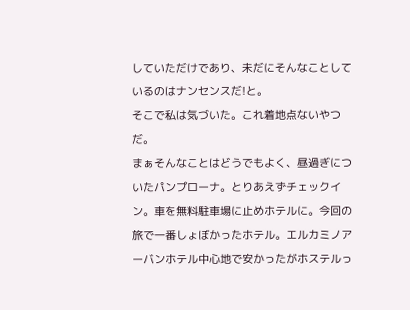していただけであり、未だにそんなことしているのはナンセンスだ!と。
そこで私は気づいた。これ着地点ないやつだ。
まぁそんなことはどうでもよく、昼過ぎについたパンプローナ。とりあえずチェックイン。車を無料駐車場に止めホテルに。今回の旅で一番しょぼかったホテル。エルカミノアーバンホテル中心地で安かったがホステルっ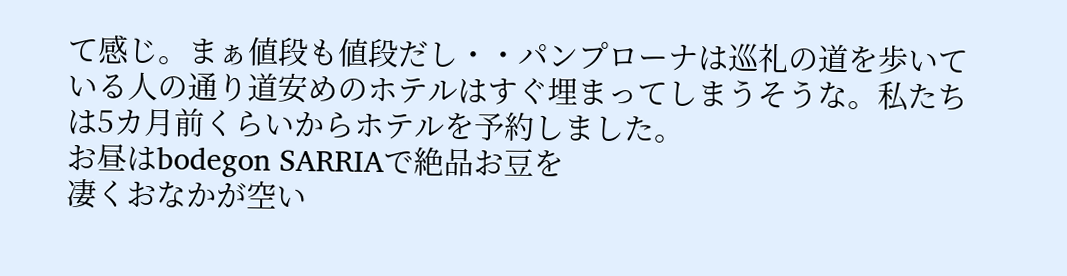て感じ。まぁ値段も値段だし・・パンプローナは巡礼の道を歩いている人の通り道安めのホテルはすぐ埋まってしまうそうな。私たちは5カ月前くらいからホテルを予約しました。
お昼はbodegon SARRIAで絶品お豆を
凄くおなかが空い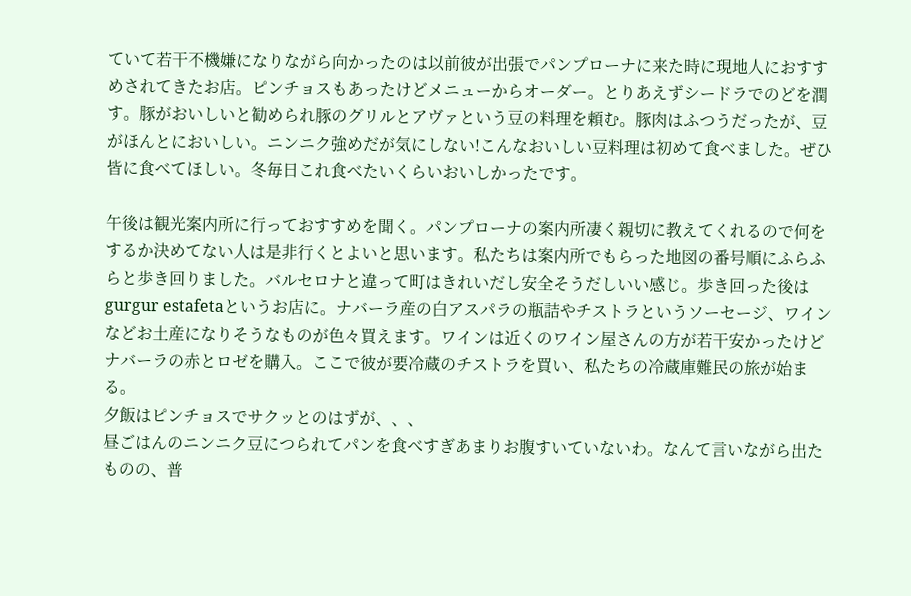ていて若干不機嫌になりながら向かったのは以前彼が出張でパンプローナに来た時に現地人におすすめされてきたお店。ピンチョスもあったけどメニューからオーダー。とりあえずシードラでのどを潤す。豚がおいしいと勧められ豚のグリルとアヴァという豆の料理を頼む。豚肉はふつうだったが、豆がほんとにおいしい。ニンニク強めだが気にしない!こんなおいしい豆料理は初めて食べました。ぜひ皆に食べてほしい。冬毎日これ食べたいくらいおいしかったです。

午後は観光案内所に行っておすすめを聞く。パンプローナの案内所凄く親切に教えてくれるので何をするか決めてない人は是非行くとよいと思います。私たちは案内所でもらった地図の番号順にふらふらと歩き回りました。バルセロナと違って町はきれいだし安全そうだしいい感じ。歩き回った後はgurgur estafetaというお店に。ナバーラ産の白アスパラの瓶詰やチストラというソーセージ、ワインなどお土産になりそうなものが色々買えます。ワインは近くのワイン屋さんの方が若干安かったけどナバーラの赤とロゼを購入。ここで彼が要冷蔵のチストラを買い、私たちの冷蔵庫難民の旅が始まる。
夕飯はピンチョスでサクッとのはずが、、、
昼ごはんのニンニク豆につられてパンを食べすぎあまりお腹すいていないわ。なんて言いながら出たものの、普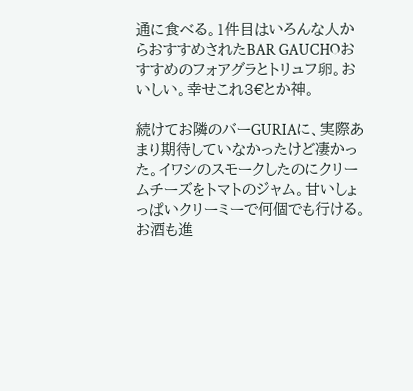通に食べる。1件目はいろんな人からおすすめされたBAR GAUCHOおすすめのフォアグラとトリュフ卵。おいしい。幸せこれ3€とか神。

続けてお隣のバーGURIAに、実際あまり期待していなかったけど凄かった。イワシのスモークしたのにクリームチーズをトマトのジャム。甘いしょっぱいクリーミーで何個でも行ける。お酒も進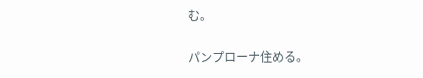む。

パンプローナ住める。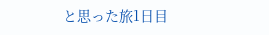と思った旅1日目